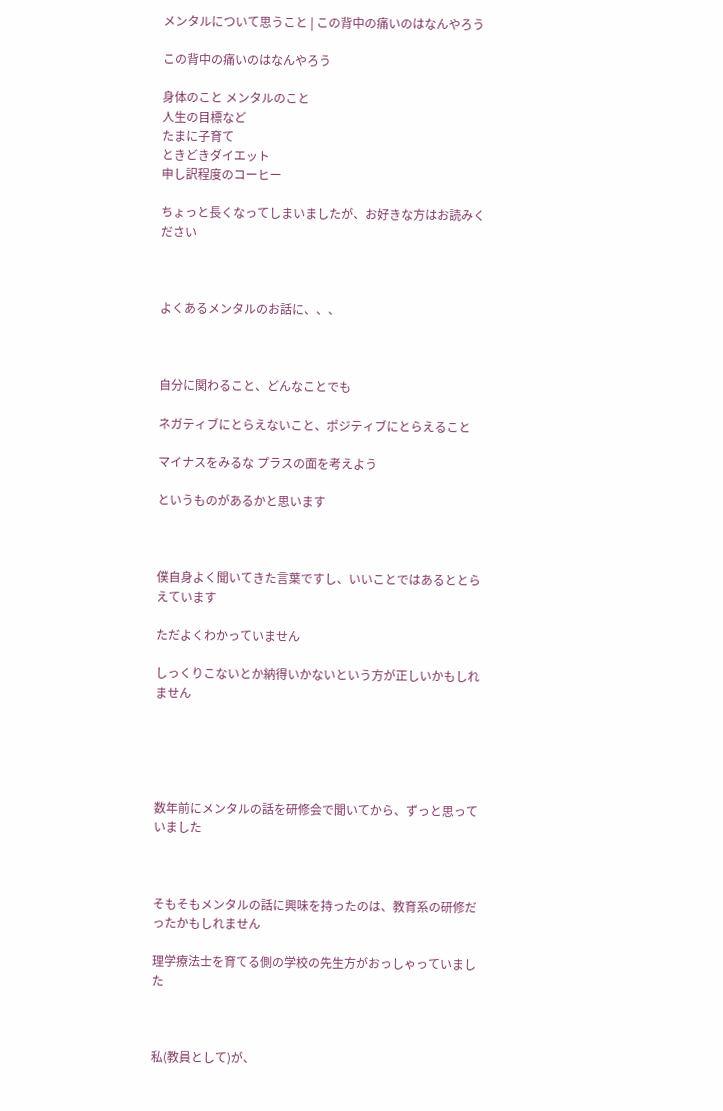メンタルについて思うこと | この背中の痛いのはなんやろう

この背中の痛いのはなんやろう

身体のこと メンタルのこと
人生の目標など
たまに子育て
ときどきダイエット
申し訳程度のコーヒー

ちょっと長くなってしまいましたが、お好きな方はお読みください



よくあるメンタルのお話に、、、



自分に関わること、どんなことでも

ネガティブにとらえないこと、ポジティブにとらえること

マイナスをみるな プラスの面を考えよう

というものがあるかと思います



僕自身よく聞いてきた言葉ですし、いいことではあるととらえています

ただよくわかっていません

しっくりこないとか納得いかないという方が正しいかもしれません





数年前にメンタルの話を研修会で聞いてから、ずっと思っていました



そもそもメンタルの話に興味を持ったのは、教育系の研修だったかもしれません

理学療法士を育てる側の学校の先生方がおっしゃっていました



私(教員として)が、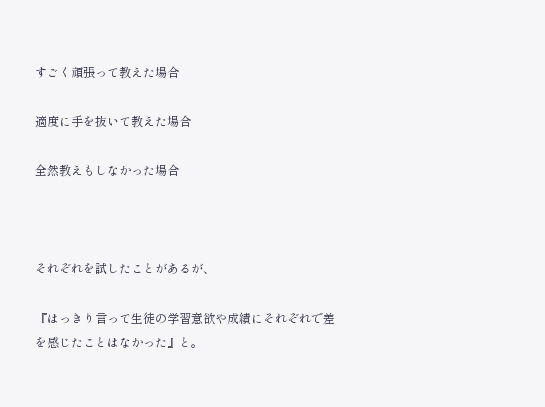すごく頑張って教えた場合

適度に手を抜いて教えた場合

全然教えもしなかった場合



それぞれを試したことがあるが、

『はっきり言って生徒の学習意欲や成績にそれぞれで差を感じたことはなかった』と。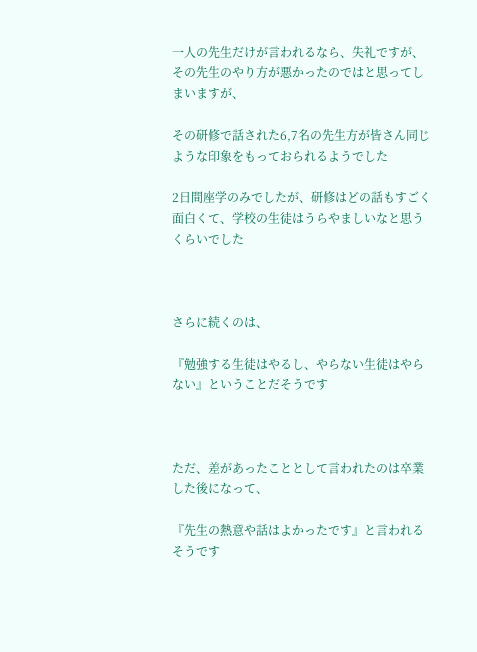一人の先生だけが言われるなら、失礼ですが、その先生のやり方が悪かったのではと思ってしまいますが、

その研修で話された6,7名の先生方が皆さん同じような印象をもっておられるようでした

2日間座学のみでしたが、研修はどの話もすごく面白くて、学校の生徒はうらやましいなと思うくらいでした



さらに続くのは、

『勉強する生徒はやるし、やらない生徒はやらない』ということだそうです



ただ、差があったこととして言われたのは卒業した後になって、

『先生の熱意や話はよかったです』と言われるそうです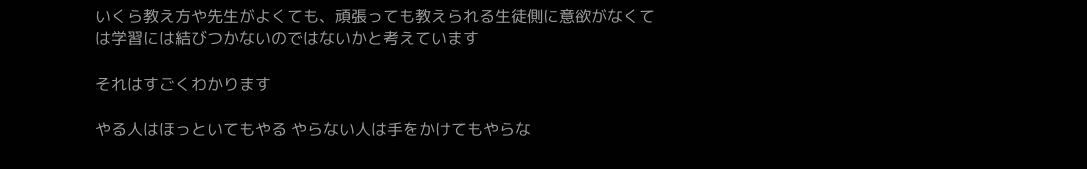いくら教え方や先生がよくても、頑張っても教えられる生徒側に意欲がなくては学習には結びつかないのではないかと考えています

それはすごくわかります

やる人はほっといてもやる やらない人は手をかけてもやらな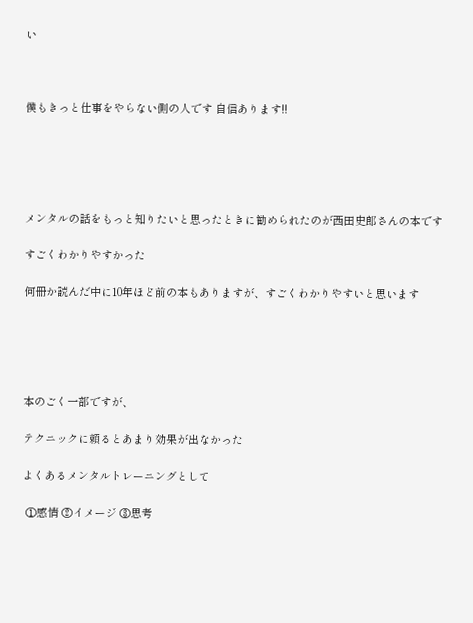い



僕もきっと仕事をやらない側の人です 自信あります!!





メンタルの話をもっと知りたいと思ったときに勧められたのが西田史郎さんの本です

すごくわかりやすかった

何冊か読んだ中に10年ほど前の本もありますが、すごくわかりやすいと思います





本のごく一部ですが、

テクニックに頼るとあまり効果が出なかった

よくあるメンタルトレーニングとして

 ①感情 ②イメージ ③思考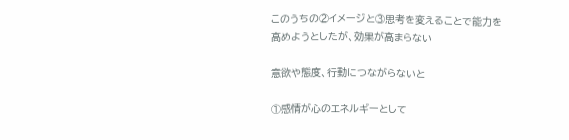このうちの②イメージと③思考を変えることで能力を高めようとしたが、効果が高まらない

意欲や態度、行動につながらないと

①感情が心のエネルギーとして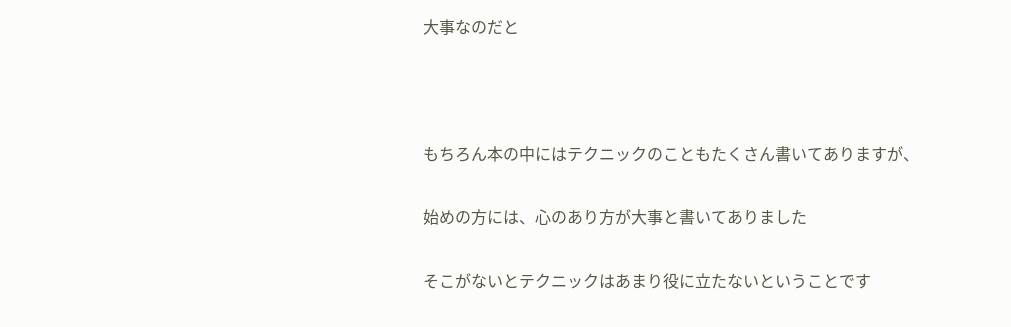大事なのだと



もちろん本の中にはテクニックのこともたくさん書いてありますが、

始めの方には、心のあり方が大事と書いてありました

そこがないとテクニックはあまり役に立たないということです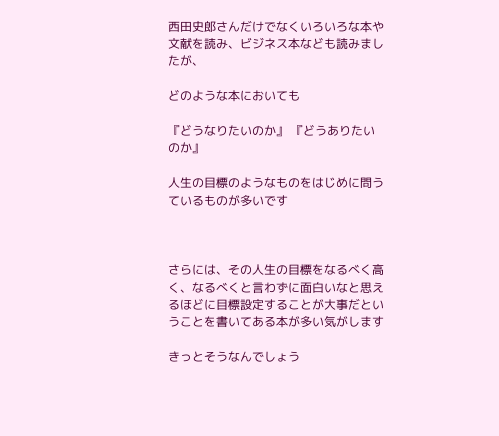西田史郎さんだけでなくいろいろな本や文献を読み、ビジネス本なども読みましたが、

どのような本においても

『どうなりたいのか』 『どうありたいのか』

人生の目標のようなものをはじめに問うているものが多いです



さらには、その人生の目標をなるべく高く、なるべくと言わずに面白いなと思えるほどに目標設定することが大事だということを書いてある本が多い気がします

きっとそうなんでしょう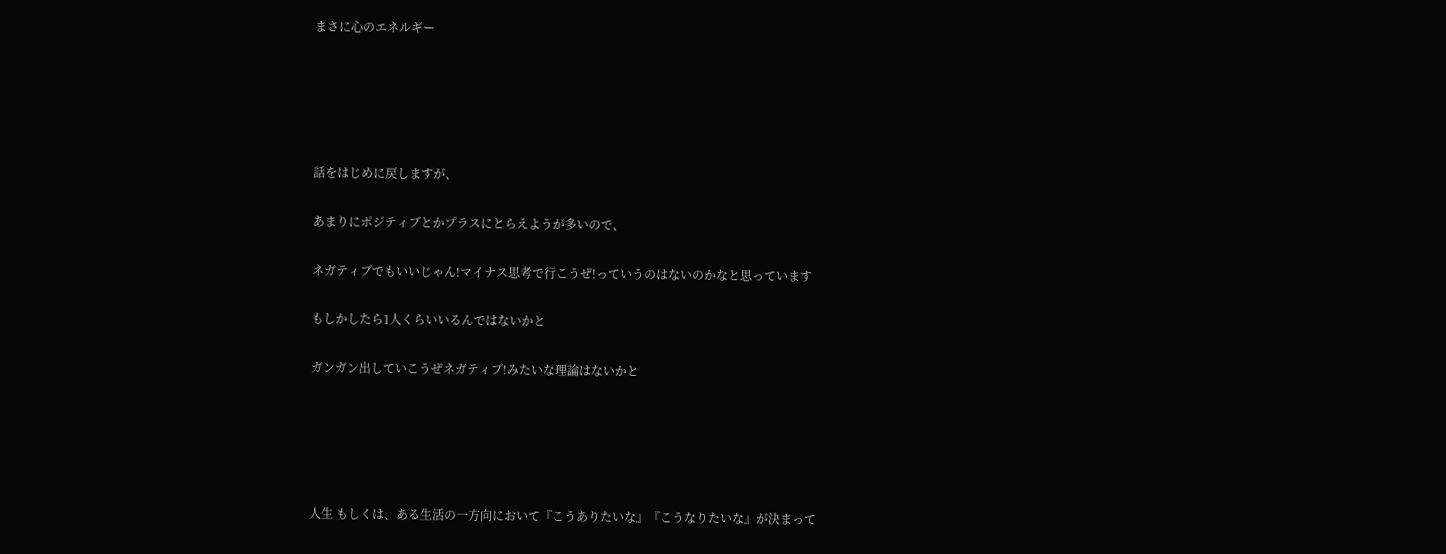まさに心のエネルギー





話をはじめに戻しますが、

あまりにポジティブとかプラスにとらえようが多いので、

ネガティブでもいいじゃん!マイナス思考で行こうぜ!っていうのはないのかなと思っています

もしかしたら1人くらいいるんではないかと

ガンガン出していこうぜネガティブ!みたいな理論はないかと





人生 もしくは、ある生活の一方向において『こうありたいな』『こうなりたいな』が決まって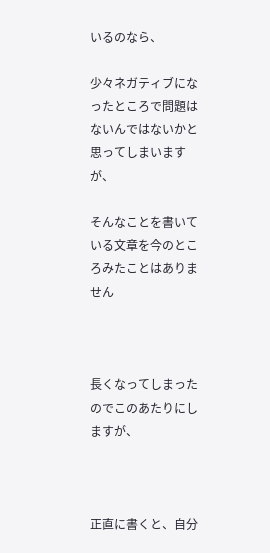いるのなら、

少々ネガティブになったところで問題はないんではないかと思ってしまいますが、

そんなことを書いている文章を今のところみたことはありません



長くなってしまったのでこのあたりにしますが、



正直に書くと、自分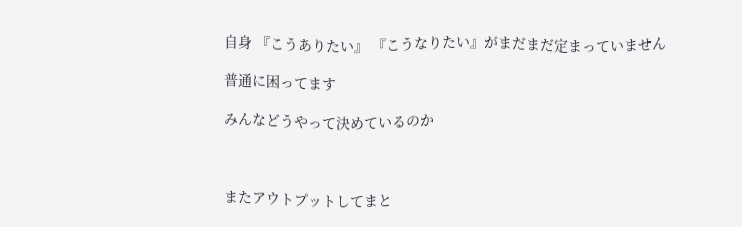自身 『こうありたい』 『こうなりたい』がまだまだ定まっていません

普通に困ってます

みんなどうやって決めているのか



またアウトプットしてまと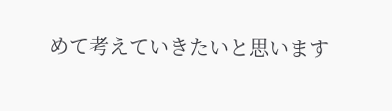めて考えていきたいと思います